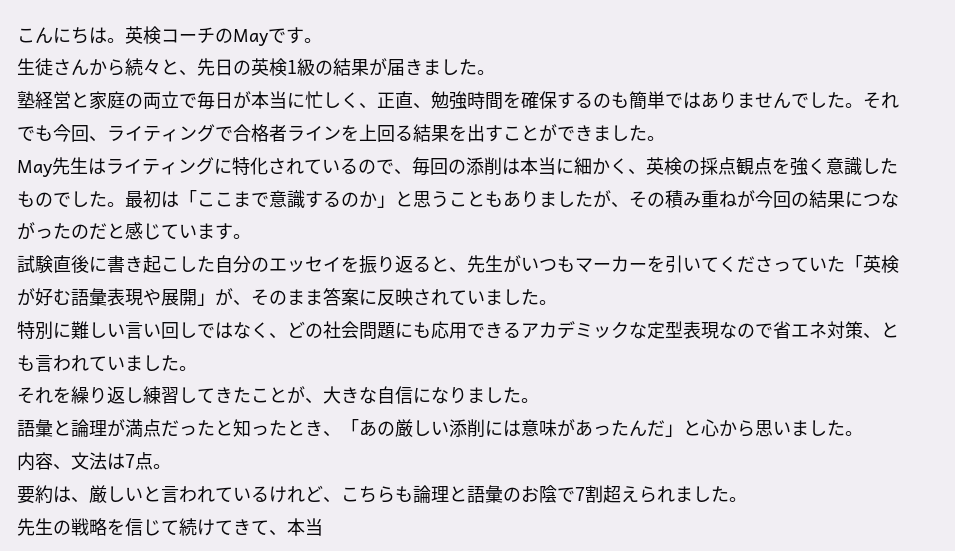こんにちは。英検コーチのMayです。
生徒さんから続々と、先日の英検1級の結果が届きました。
塾経営と家庭の両立で毎日が本当に忙しく、正直、勉強時間を確保するのも簡単ではありませんでした。それでも今回、ライティングで合格者ラインを上回る結果を出すことができました。
May先生はライティングに特化されているので、毎回の添削は本当に細かく、英検の採点観点を強く意識したものでした。最初は「ここまで意識するのか」と思うこともありましたが、その積み重ねが今回の結果につながったのだと感じています。
試験直後に書き起こした自分のエッセイを振り返ると、先生がいつもマーカーを引いてくださっていた「英検が好む語彙表現や展開」が、そのまま答案に反映されていました。
特別に難しい言い回しではなく、どの社会問題にも応用できるアカデミックな定型表現なので省エネ対策、とも言われていました。
それを繰り返し練習してきたことが、大きな自信になりました。
語彙と論理が満点だったと知ったとき、「あの厳しい添削には意味があったんだ」と心から思いました。
内容、文法は7点。
要約は、厳しいと言われているけれど、こちらも論理と語彙のお陰で7割超えられました。
先生の戦略を信じて続けてきて、本当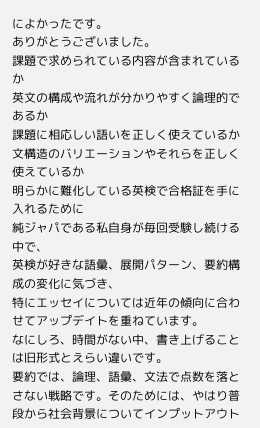によかったです。
ありがとうございました。
課題で求められている内容が含まれているか
英文の構成や流れが分かりやすく論理的であるか
課題に相応しい語いを正しく使えているか
文構造のバリエーションやそれらを正しく使えているか
明らかに難化している英検で合格証を手に入れるために
純ジャパである私自身が毎回受験し続ける中で、
英検が好きな語彙、展開パターン、要約構成の変化に気づき、
特にエッセイについては近年の傾向に合わせてアップデイトを重ねています。
なにしろ、時間がない中、書き上げることは旧形式とえらい違いです。
要約では、論理、語彙、文法で点数を落とさない戦略です。そのためには、やはり普段から社会背景についてインプットアウト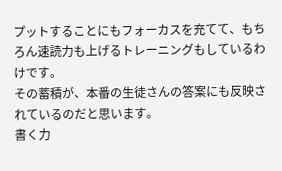プットすることにもフォーカスを充てて、もちろん速読力も上げるトレーニングもしているわけです。
その蓄積が、本番の生徒さんの答案にも反映されているのだと思います。
書く力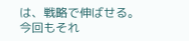は、戦略で伸ばせる。
今回もそれ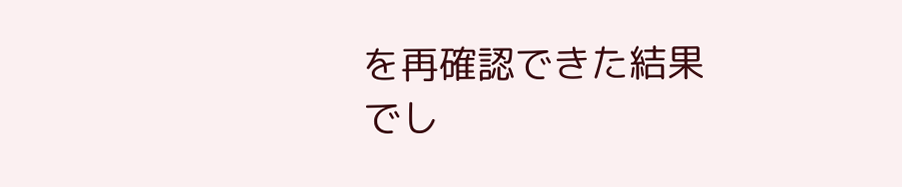を再確認できた結果でし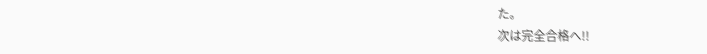た。
次は完全合格へ!!